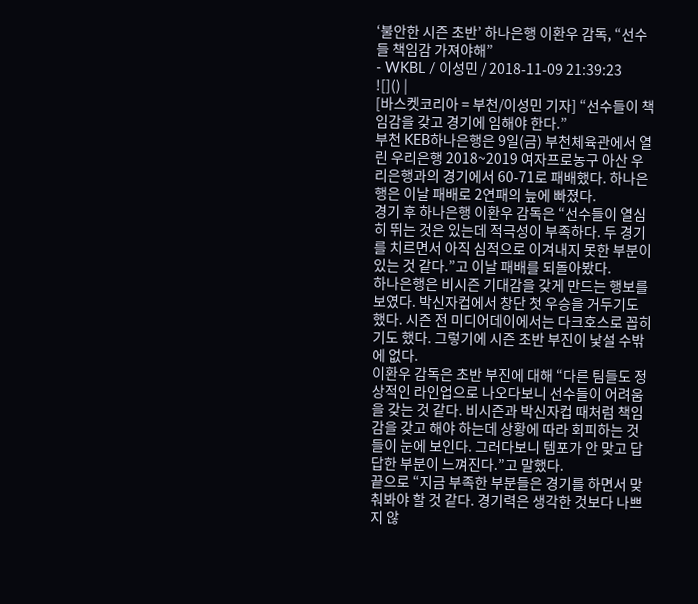‘불안한 시즌 초반’ 하나은행 이환우 감독, “선수들 책임감 가져야해”
- WKBL / 이성민 / 2018-11-09 21:39:23
![]() |
[바스켓코리아 = 부천/이성민 기자] “선수들이 책임감을 갖고 경기에 임해야 한다.”
부천 KEB하나은행은 9일(금) 부천체육관에서 열린 우리은행 2018~2019 여자프로농구 아산 우리은행과의 경기에서 60-71로 패배했다. 하나은행은 이날 패배로 2연패의 늪에 빠졌다.
경기 후 하나은행 이환우 감독은 “선수들이 열심히 뛰는 것은 있는데 적극성이 부족하다. 두 경기를 치르면서 아직 심적으로 이겨내지 못한 부분이 있는 것 같다.”고 이날 패배를 되돌아봤다.
하나은행은 비시즌 기대감을 갖게 만드는 행보를 보였다. 박신자컵에서 창단 첫 우승을 거두기도 했다. 시즌 전 미디어데이에서는 다크호스로 꼽히기도 했다. 그렇기에 시즌 초반 부진이 낯설 수밖에 없다.
이환우 감독은 초반 부진에 대해 “다른 팀들도 정상적인 라인업으로 나오다보니 선수들이 어려움을 갖는 것 같다. 비시즌과 박신자컵 때처럼 책임감을 갖고 해야 하는데 상황에 따라 회피하는 것들이 눈에 보인다. 그러다보니 템포가 안 맞고 답답한 부분이 느껴진다.”고 말했다.
끝으로 “지금 부족한 부분들은 경기를 하면서 맞춰봐야 할 것 같다. 경기력은 생각한 것보다 나쁘지 않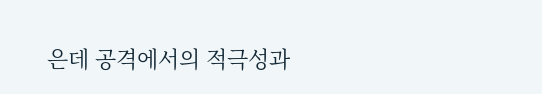은데 공격에서의 적극성과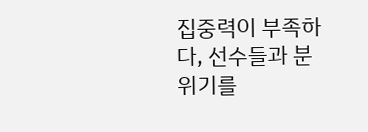집중력이 부족하다, 선수들과 분위기를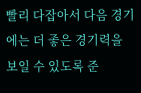빨리 다잡아서 다음 경기에는 더 좋은 경기력을 보일 수 있도록 준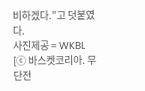비하겠다.”고 덧붙였다.
사진제공 = WKBL
[ⓒ 바스켓코리아. 무단전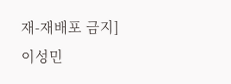재-재배포 금지]
이성민